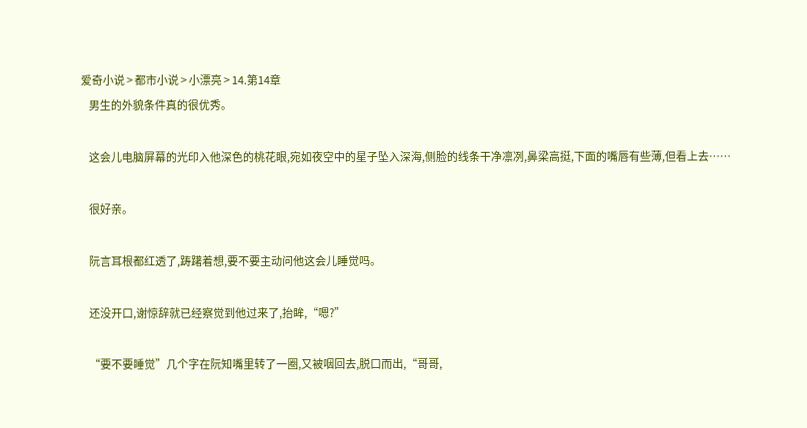爱奇小说 > 都市小说 > 小漂亮 > 14.第14章
    男生的外貌条件真的很优秀。

    这会儿电脑屏幕的光印入他深色的桃花眼,宛如夜空中的星子坠入深海,侧脸的线条干净凛冽,鼻梁高挺,下面的嘴唇有些薄,但看上去……

    很好亲。

    阮言耳根都红透了,踌躇着想,要不要主动问他这会儿睡觉吗。

    还没开口,谢惊辞就已经察觉到他过来了,抬眸,“嗯?”

    “要不要睡觉”几个字在阮知嘴里转了一圈,又被咽回去,脱口而出,“哥哥,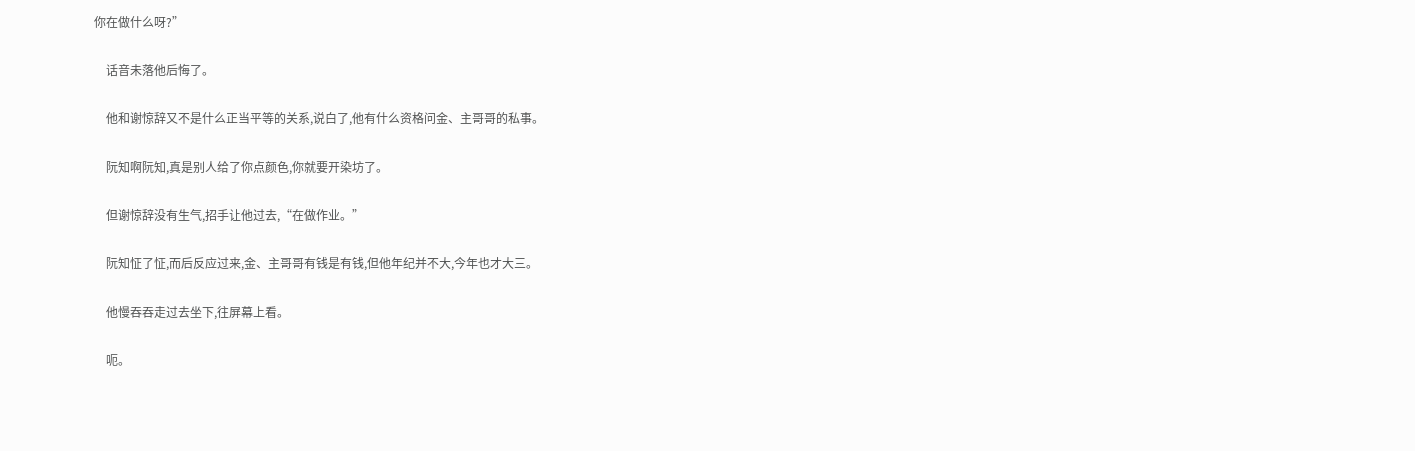你在做什么呀?”

    话音未落他后悔了。

    他和谢惊辞又不是什么正当平等的关系,说白了,他有什么资格问金、主哥哥的私事。

    阮知啊阮知,真是别人给了你点颜色,你就要开染坊了。

    但谢惊辞没有生气,招手让他过去,“在做作业。”

    阮知怔了怔,而后反应过来,金、主哥哥有钱是有钱,但他年纪并不大,今年也才大三。

    他慢吞吞走过去坐下,往屏幕上看。

    呃。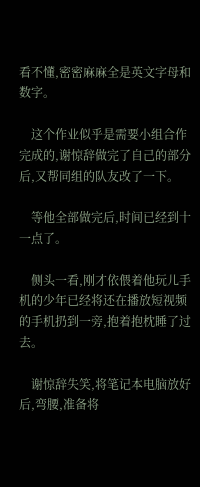看不懂,密密麻麻全是英文字母和数字。

    这个作业似乎是需要小组合作完成的,谢惊辞做完了自己的部分后,又帮同组的队友改了一下。

    等他全部做完后,时间已经到十一点了。

    侧头一看,刚才依偎着他玩儿手机的少年已经将还在播放短视频的手机扔到一旁,抱着抱枕睡了过去。

    谢惊辞失笑,将笔记本电脑放好后,弯腰,准备将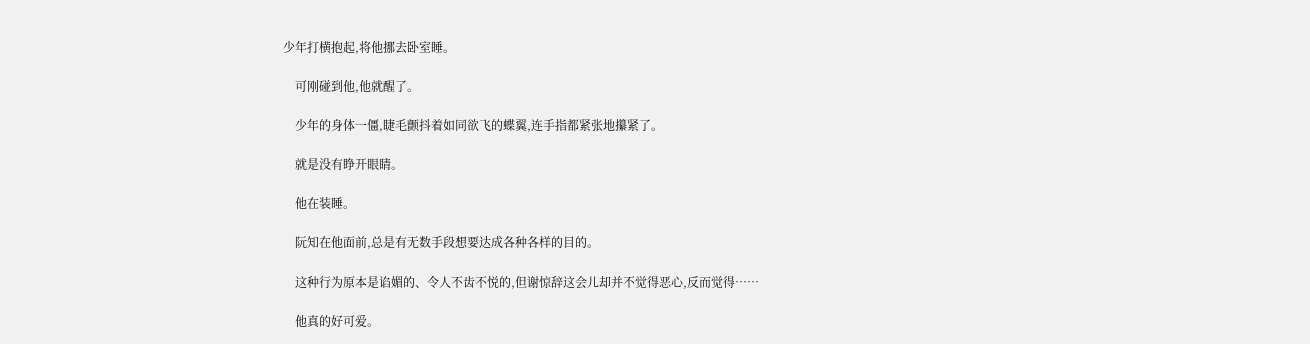少年打横抱起,将他挪去卧室睡。

    可刚碰到他,他就醒了。

    少年的身体一僵,睫毛颤抖着如同欲飞的蝶翼,连手指都紧张地攥紧了。

    就是没有睁开眼睛。

    他在装睡。

    阮知在他面前,总是有无数手段想要达成各种各样的目的。

    这种行为原本是谄媚的、令人不齿不悦的,但谢惊辞这会儿却并不觉得恶心,反而觉得……

    他真的好可爱。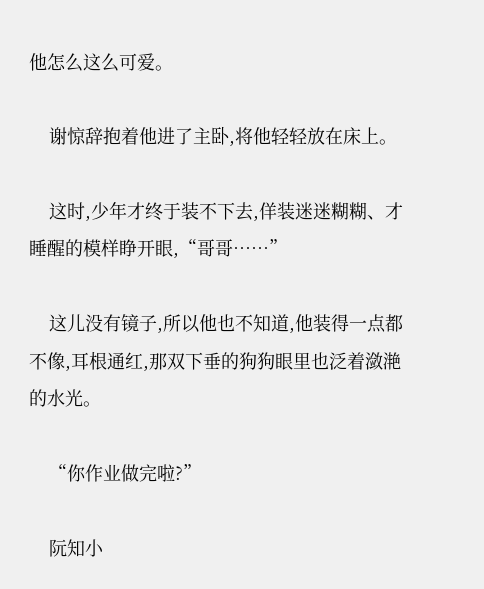他怎么这么可爱。

    谢惊辞抱着他进了主卧,将他轻轻放在床上。

    这时,少年才终于装不下去,佯装迷迷糊糊、才睡醒的模样睁开眼,“哥哥……”

    这儿没有镜子,所以他也不知道,他装得一点都不像,耳根通红,那双下垂的狗狗眼里也泛着潋滟的水光。

    “你作业做完啦?”

    阮知小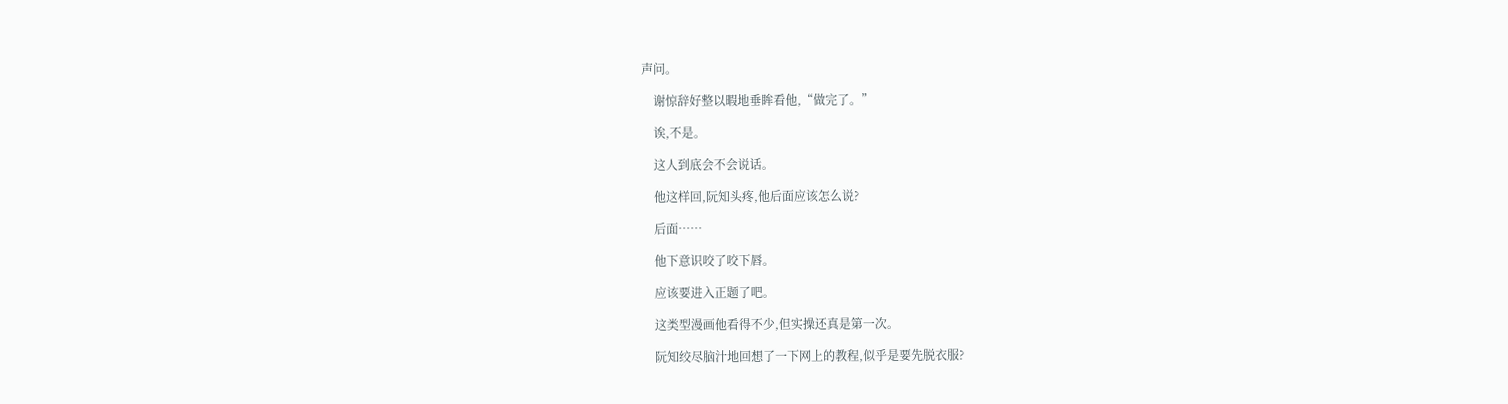声问。

    谢惊辞好整以暇地垂眸看他,“做完了。”

    诶,不是。

    这人到底会不会说话。

    他这样回,阮知头疼,他后面应该怎么说?

    后面……

    他下意识咬了咬下唇。

    应该要进入正题了吧。

    这类型漫画他看得不少,但实操还真是第一次。

    阮知绞尽脑汁地回想了一下网上的教程,似乎是要先脱衣服?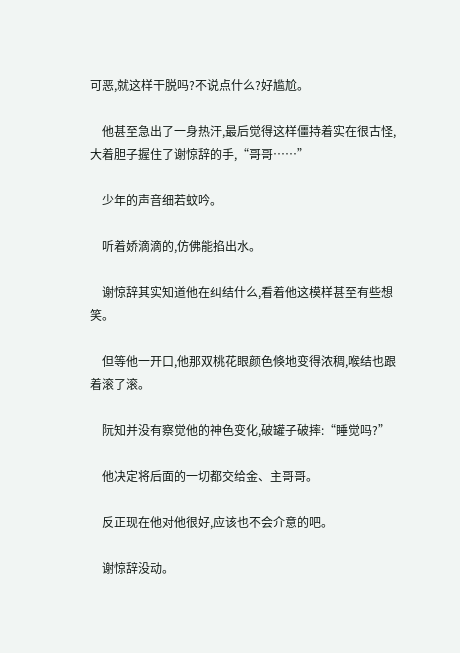可恶,就这样干脱吗?不说点什么?好尴尬。

    他甚至急出了一身热汗,最后觉得这样僵持着实在很古怪,大着胆子握住了谢惊辞的手,“哥哥……”

    少年的声音细若蚊吟。

    听着娇滴滴的,仿佛能掐出水。

    谢惊辞其实知道他在纠结什么,看着他这模样甚至有些想笑。

    但等他一开口,他那双桃花眼颜色倏地变得浓稠,喉结也跟着滚了滚。

    阮知并没有察觉他的神色变化,破罐子破摔:“睡觉吗?”

    他决定将后面的一切都交给金、主哥哥。

    反正现在他对他很好,应该也不会介意的吧。

    谢惊辞没动。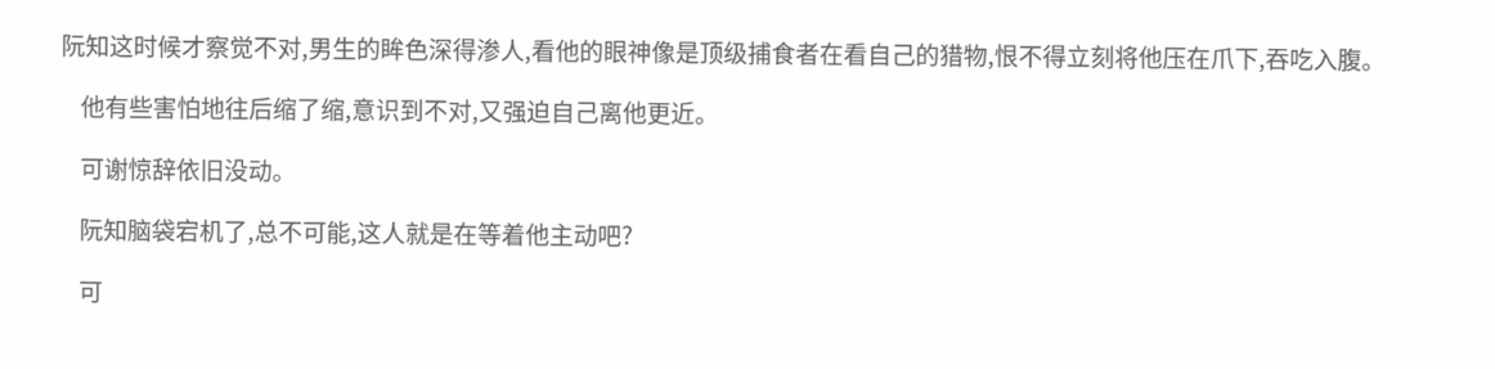阮知这时候才察觉不对,男生的眸色深得渗人,看他的眼神像是顶级捕食者在看自己的猎物,恨不得立刻将他压在爪下,吞吃入腹。

    他有些害怕地往后缩了缩,意识到不对,又强迫自己离他更近。

    可谢惊辞依旧没动。

    阮知脑袋宕机了,总不可能,这人就是在等着他主动吧?

    可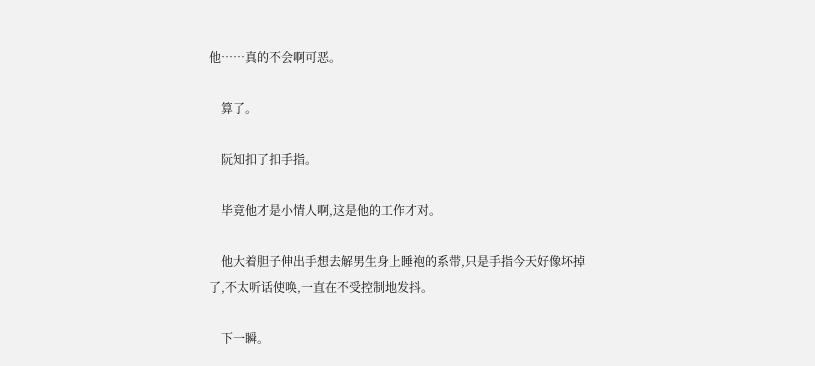他……真的不会啊可恶。

    算了。

    阮知扣了扣手指。

    毕竟他才是小情人啊,这是他的工作才对。

    他大着胆子伸出手想去解男生身上睡袍的系带,只是手指今天好像坏掉了,不太听话使唤,一直在不受控制地发抖。

    下一瞬。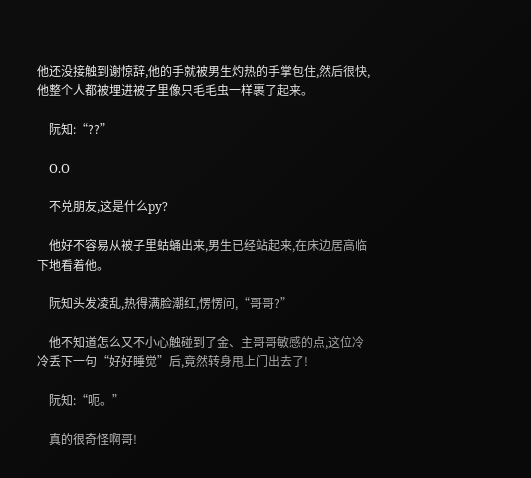他还没接触到谢惊辞,他的手就被男生灼热的手掌包住,然后很快,他整个人都被埋进被子里像只毛毛虫一样裹了起来。

    阮知:“??”

    O.O

    不兑朋友,这是什么py?

    他好不容易从被子里蛄蛹出来,男生已经站起来,在床边居高临下地看着他。

    阮知头发凌乱,热得满脸潮红,愣愣问,“哥哥?”

    他不知道怎么又不小心触碰到了金、主哥哥敏感的点,这位冷冷丢下一句“好好睡觉”后,竟然转身甩上门出去了!

    阮知:“呃。”

    真的很奇怪啊哥!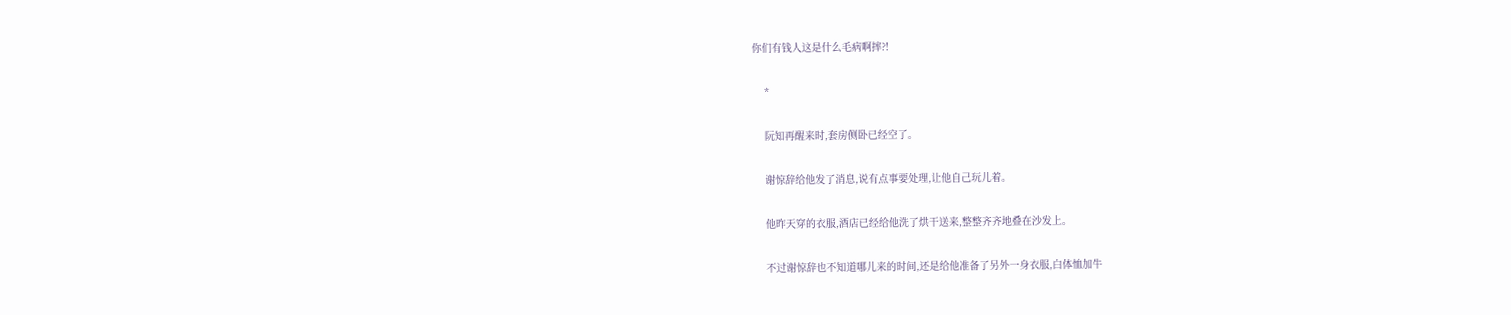你们有钱人这是什么毛病啊摔?!

    *

    阮知再醒来时,套房侧卧已经空了。

    谢惊辞给他发了消息,说有点事要处理,让他自己玩儿着。

    他昨天穿的衣服,酒店已经给他洗了烘干送来,整整齐齐地叠在沙发上。

    不过谢惊辞也不知道哪儿来的时间,还是给他准备了另外一身衣服,白体恤加牛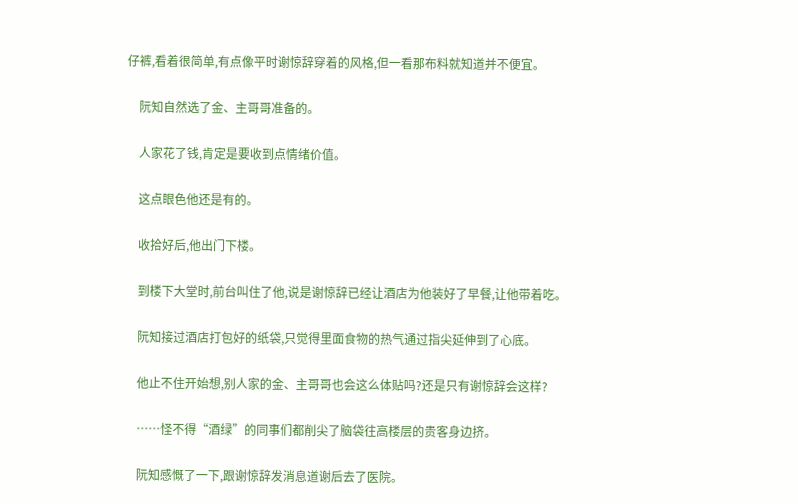仔裤,看着很简单,有点像平时谢惊辞穿着的风格,但一看那布料就知道并不便宜。

    阮知自然选了金、主哥哥准备的。

    人家花了钱,肯定是要收到点情绪价值。

    这点眼色他还是有的。

    收拾好后,他出门下楼。

    到楼下大堂时,前台叫住了他,说是谢惊辞已经让酒店为他装好了早餐,让他带着吃。

    阮知接过酒店打包好的纸袋,只觉得里面食物的热气通过指尖延伸到了心底。

    他止不住开始想,别人家的金、主哥哥也会这么体贴吗?还是只有谢惊辞会这样?

    ……怪不得“酒绿”的同事们都削尖了脑袋往高楼层的贵客身边挤。

    阮知感慨了一下,跟谢惊辞发消息道谢后去了医院。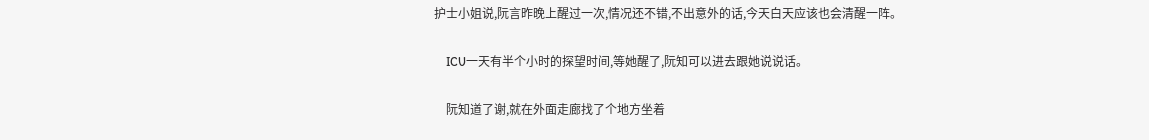护士小姐说,阮言昨晚上醒过一次,情况还不错,不出意外的话,今天白天应该也会清醒一阵。

    ICU一天有半个小时的探望时间,等她醒了,阮知可以进去跟她说说话。

    阮知道了谢,就在外面走廊找了个地方坐着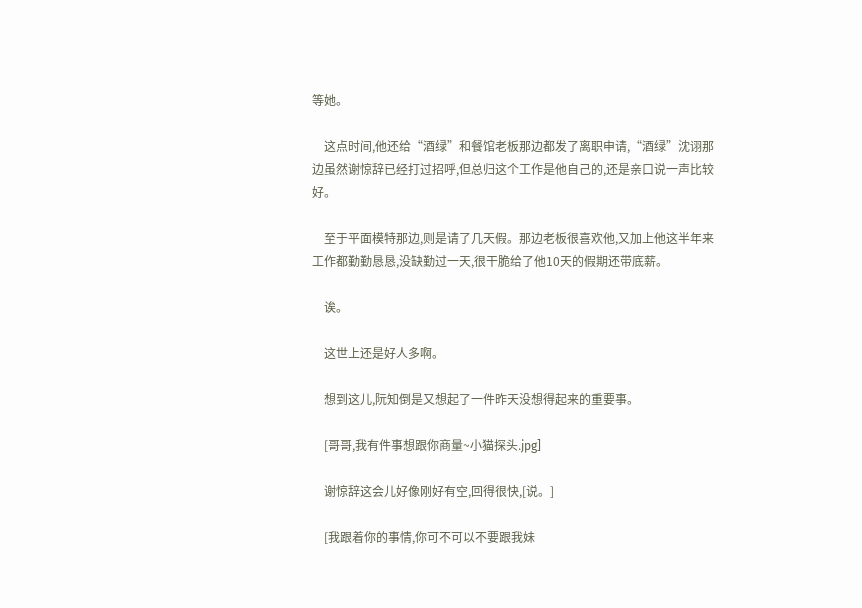等她。

    这点时间,他还给“酒绿”和餐馆老板那边都发了离职申请,“酒绿”沈诩那边虽然谢惊辞已经打过招呼,但总归这个工作是他自己的,还是亲口说一声比较好。

    至于平面模特那边,则是请了几天假。那边老板很喜欢他,又加上他这半年来工作都勤勤恳恳,没缺勤过一天,很干脆给了他10天的假期还带底薪。

    诶。

    这世上还是好人多啊。

    想到这儿,阮知倒是又想起了一件昨天没想得起来的重要事。

    [哥哥,我有件事想跟你商量~小猫探头.jpg]

    谢惊辞这会儿好像刚好有空,回得很快,[说。]

    [我跟着你的事情,你可不可以不要跟我妹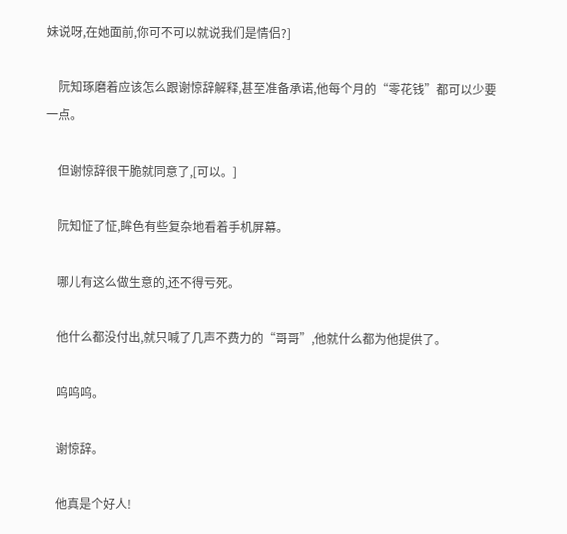妹说呀,在她面前,你可不可以就说我们是情侣?]

    阮知琢磨着应该怎么跟谢惊辞解释,甚至准备承诺,他每个月的“零花钱”都可以少要一点。

    但谢惊辞很干脆就同意了,[可以。]

    阮知怔了怔,眸色有些复杂地看着手机屏幕。

    哪儿有这么做生意的,还不得亏死。

    他什么都没付出,就只喊了几声不费力的“哥哥”,他就什么都为他提供了。

    呜呜呜。

    谢惊辞。

    他真是个好人!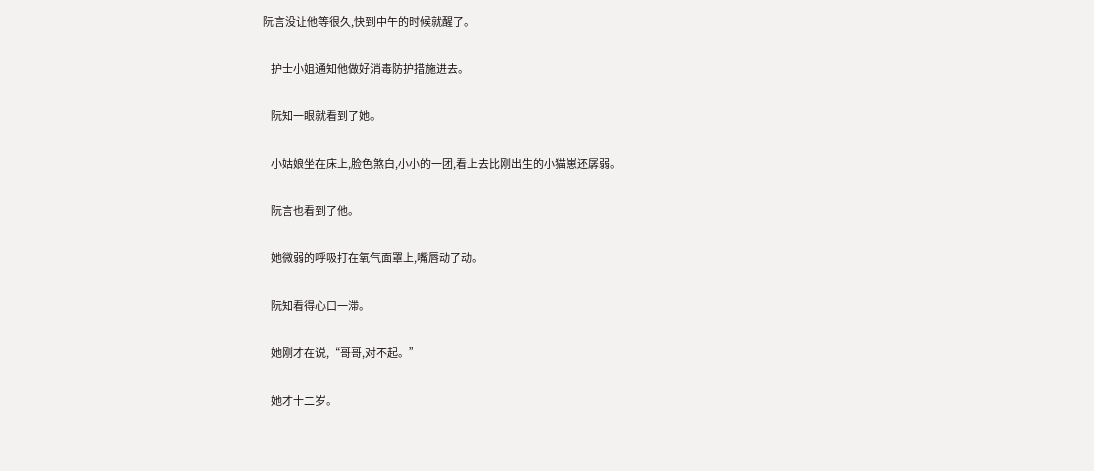阮言没让他等很久,快到中午的时候就醒了。

    护士小姐通知他做好消毒防护措施进去。

    阮知一眼就看到了她。

    小姑娘坐在床上,脸色煞白,小小的一团,看上去比刚出生的小猫崽还孱弱。

    阮言也看到了他。

    她微弱的呼吸打在氧气面罩上,嘴唇动了动。

    阮知看得心口一滞。

    她刚才在说,“哥哥,对不起。”

    她才十二岁。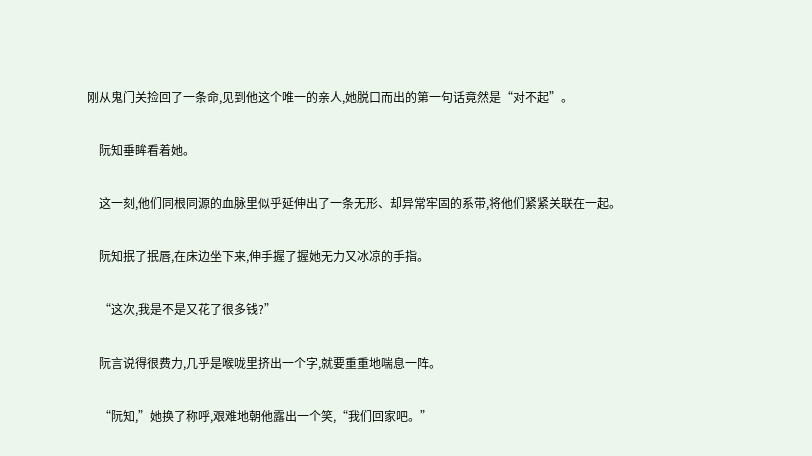刚从鬼门关捡回了一条命,见到他这个唯一的亲人,她脱口而出的第一句话竟然是“对不起”。

    阮知垂眸看着她。

    这一刻,他们同根同源的血脉里似乎延伸出了一条无形、却异常牢固的系带,将他们紧紧关联在一起。

    阮知抿了抿唇,在床边坐下来,伸手握了握她无力又冰凉的手指。

    “这次,我是不是又花了很多钱?”

    阮言说得很费力,几乎是喉咙里挤出一个字,就要重重地喘息一阵。

    “阮知,”她换了称呼,艰难地朝他露出一个笑,“我们回家吧。”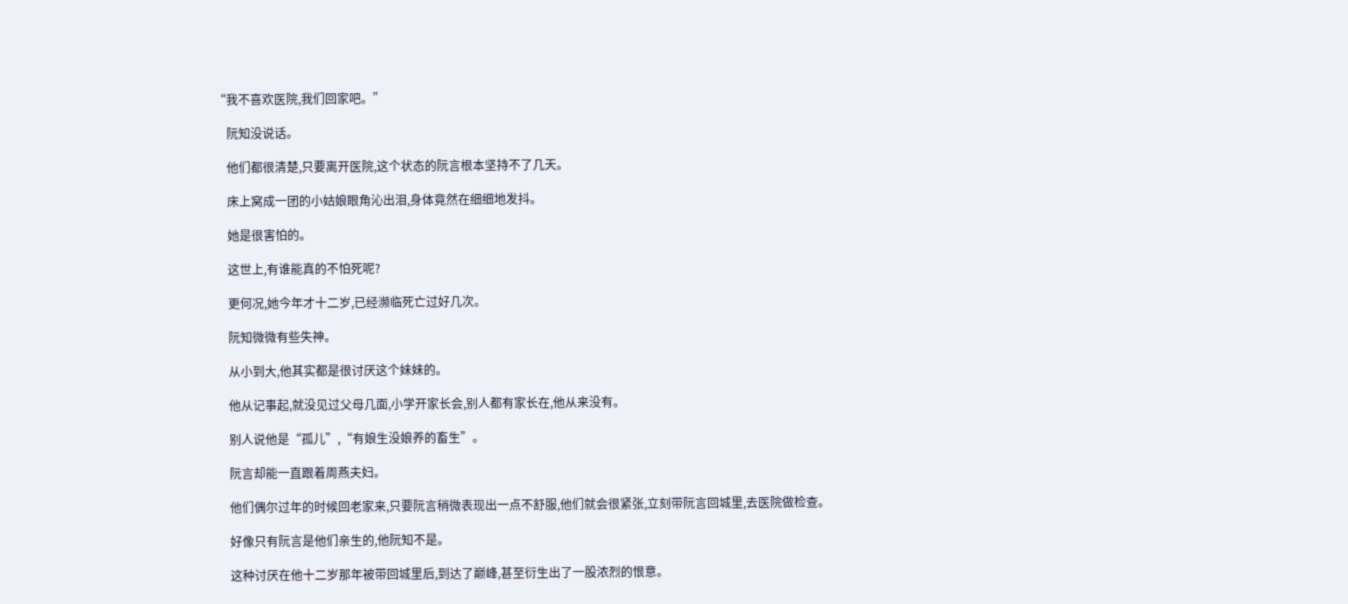“我不喜欢医院,我们回家吧。”

    阮知没说话。

    他们都很清楚,只要离开医院,这个状态的阮言根本坚持不了几天。

    床上窝成一团的小姑娘眼角沁出泪,身体竟然在细细地发抖。

    她是很害怕的。

    这世上,有谁能真的不怕死呢?

    更何况,她今年才十二岁,已经濒临死亡过好几次。

    阮知微微有些失神。

    从小到大,他其实都是很讨厌这个妹妹的。

    他从记事起,就没见过父母几面,小学开家长会,别人都有家长在,他从来没有。

    别人说他是“孤儿”,“有娘生没娘养的畜生”。

    阮言却能一直跟着周燕夫妇。

    他们偶尔过年的时候回老家来,只要阮言稍微表现出一点不舒服,他们就会很紧张,立刻带阮言回城里,去医院做检查。

    好像只有阮言是他们亲生的,他阮知不是。

    这种讨厌在他十二岁那年被带回城里后,到达了巅峰,甚至衍生出了一股浓烈的恨意。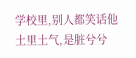学校里,别人都笑话他土里土气,是脏兮兮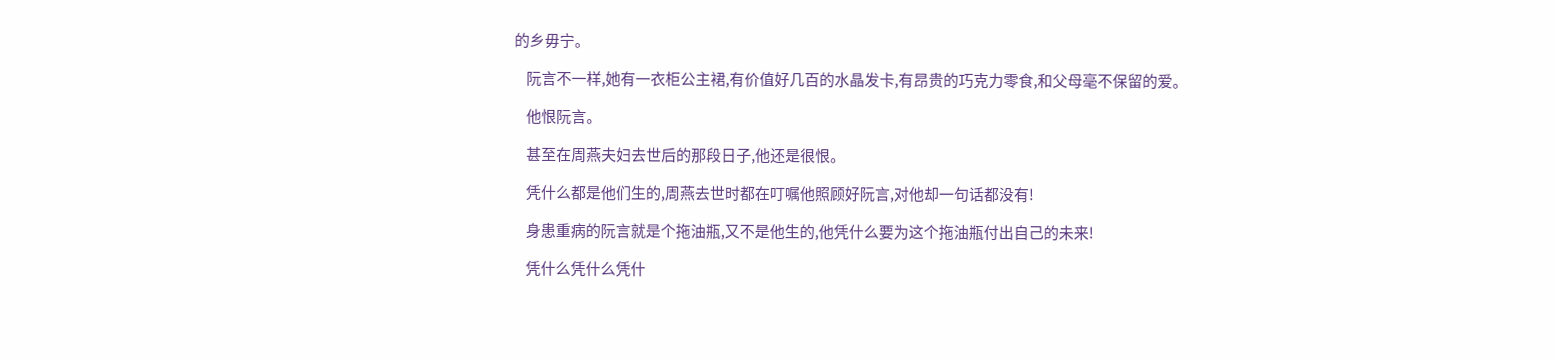的乡毋宁。

    阮言不一样,她有一衣柜公主裙,有价值好几百的水晶发卡,有昂贵的巧克力零食,和父母毫不保留的爱。

    他恨阮言。

    甚至在周燕夫妇去世后的那段日子,他还是很恨。

    凭什么都是他们生的,周燕去世时都在叮嘱他照顾好阮言,对他却一句话都没有!

    身患重病的阮言就是个拖油瓶,又不是他生的,他凭什么要为这个拖油瓶付出自己的未来!

    凭什么凭什么凭什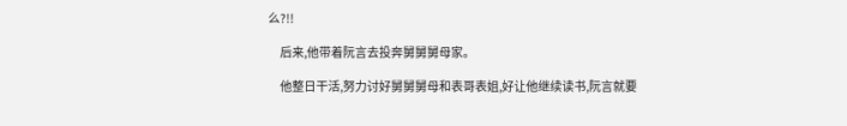么?!!

    后来,他带着阮言去投奔舅舅舅母家。

    他整日干活,努力讨好舅舅舅母和表哥表姐,好让他继续读书,阮言就要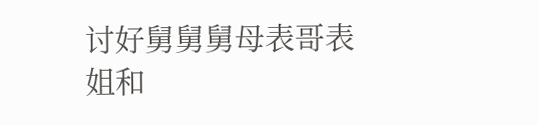讨好舅舅舅母表哥表姐和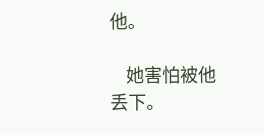他。

    她害怕被他丢下。